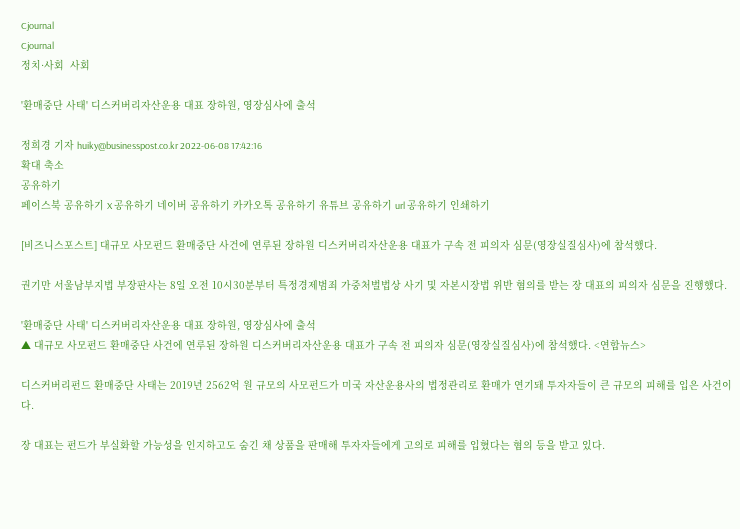Cjournal
Cjournal
정치·사회  사회

'환매중단 사태' 디스커버리자산운용 대표 장하원, 영장심사에 출석

정희경 기자 huiky@businesspost.co.kr 2022-06-08 17:42:16
확대 축소
공유하기
페이스북 공유하기 X 공유하기 네이버 공유하기 카카오톡 공유하기 유튜브 공유하기 url 공유하기 인쇄하기

[비즈니스포스트] 대규모 사모펀드 환매중단 사건에 연루된 장하원 디스커버리자산운용 대표가 구속 전 피의자 심문(영장실질심사)에 참석했다.

권기만 서울남부지법 부장판사는 8일 오전 10시30분부터 특정경제범죄 가중처벌법상 사기 및 자본시장법 위반 혐의를 받는 장 대표의 피의자 심문을 진행했다.

'환매중단 사태' 디스커버리자산운용 대표 장하원, 영장심사에 출석
▲ 대규모 사모펀드 환매중단 사건에 연루된 장하원 디스커버리자산운용 대표가 구속 전 피의자 심문(영장실질심사)에 참석했다. <연합뉴스>

디스커버리펀드 환매중단 사태는 2019년 2562억 원 규모의 사모펀드가 미국 자산운용사의 법정관리로 환매가 연기돼 투자자들이 큰 규모의 피해를 입은 사건이다.

장 대표는 펀드가 부실화할 가능성을 인지하고도 숨긴 채 상품을 판매해 투자자들에게 고의로 피해를 입혔다는 혐의 등을 받고 있다.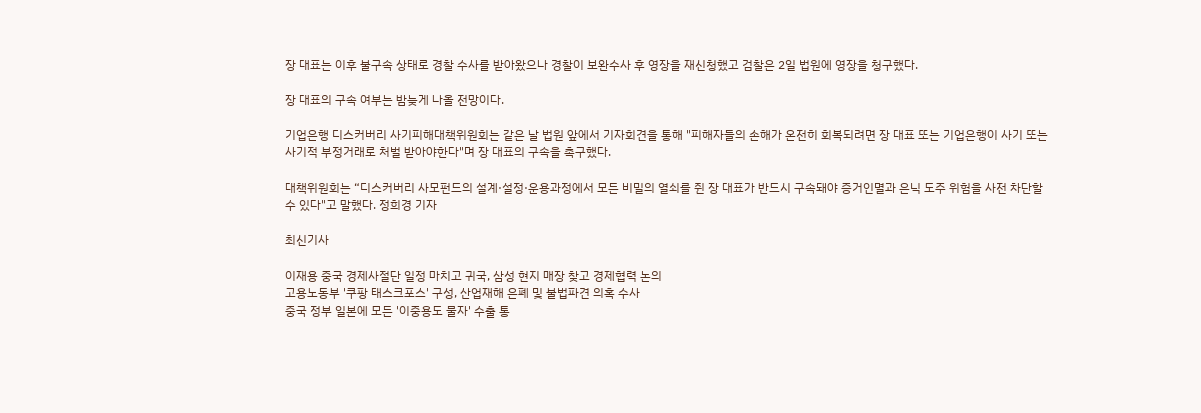장 대표는 이후 불구속 상태로 경찰 수사를 받아왔으나 경찰이 보완수사 후 영장을 재신청했고 검찰은 2일 법원에 영장을 청구했다.

장 대표의 구속 여부는 밤늦게 나올 전망이다.

기업은행 디스커버리 사기피해대책위원회는 같은 날 법원 앞에서 기자회견을 통해 "피해자들의 손해가 온전히 회복되려면 장 대표 또는 기업은행이 사기 또는 사기적 부정거래로 처벌 받아야한다"며 장 대표의 구속을 촉구했다.

대책위원회는 “디스커버리 사모펀드의 설계·설정·운용과정에서 모든 비밀의 열쇠를 쥔 장 대표가 반드시 구속돼야 증거인멸과 은닉 도주 위험을 사전 차단할 수 있다"고 말했다. 정희경 기자

최신기사

이재용 중국 경제사절단 일정 마치고 귀국, 삼성 현지 매장 찾고 경제협력 논의
고용노동부 '쿠팡 태스크포스' 구성, 산업재해 은폐 및 불법파견 의혹 수사
중국 정부 일본에 모든 '이중용도 물자' 수출 통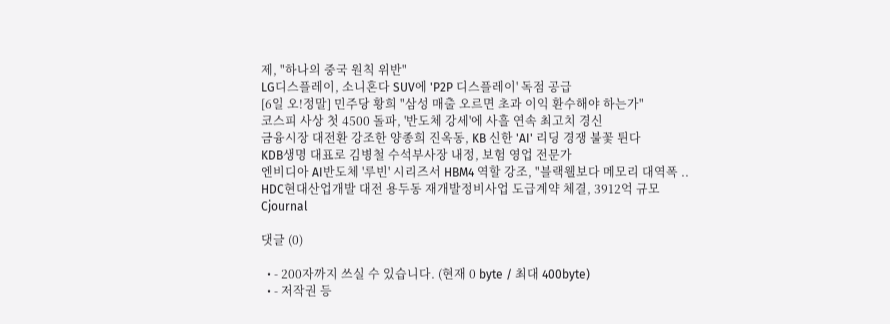제, "하나의 중국 원칙 위반"
LG디스플레이, 소니혼다 SUV에 'P2P 디스플레이' 독점 공급
[6일 오!정말] 민주당 황희 "삼성 매출 오르면 초과 이익 환수해야 하는가"
코스피 사상 첫 4500 돌파, '반도체 강세'에 사흘 연속 최고치 경신
금융시장 대전환 강조한 양종희 진옥동, KB 신한 'AI' 리딩 경쟁 불꽃 튄다
KDB생명 대표로 김병철 수석부사장 내정, 보험 영업 전문가
엔비디아 AI반도체 '루빈' 시리즈서 HBM4 역할 강조, "블랙웰보다 메모리 대역폭 ..
HDC현대산업개발 대전 용두동 재개발정비사업 도급계약 체결, 3912억 규모
Cjournal

댓글 (0)

  • - 200자까지 쓰실 수 있습니다. (현재 0 byte / 최대 400byte)
  • - 저작권 등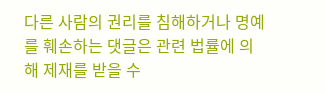다른 사람의 권리를 침해하거나 명예를 훼손하는 댓글은 관련 법률에 의해 제재를 받을 수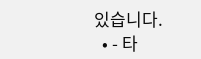있습니다.
  • - 타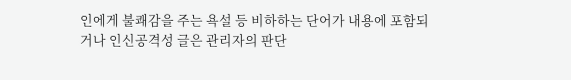인에게 불쾌감을 주는 욕설 등 비하하는 단어가 내용에 포함되거나 인신공격성 글은 관리자의 판단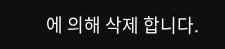에 의해 삭제 합니다.